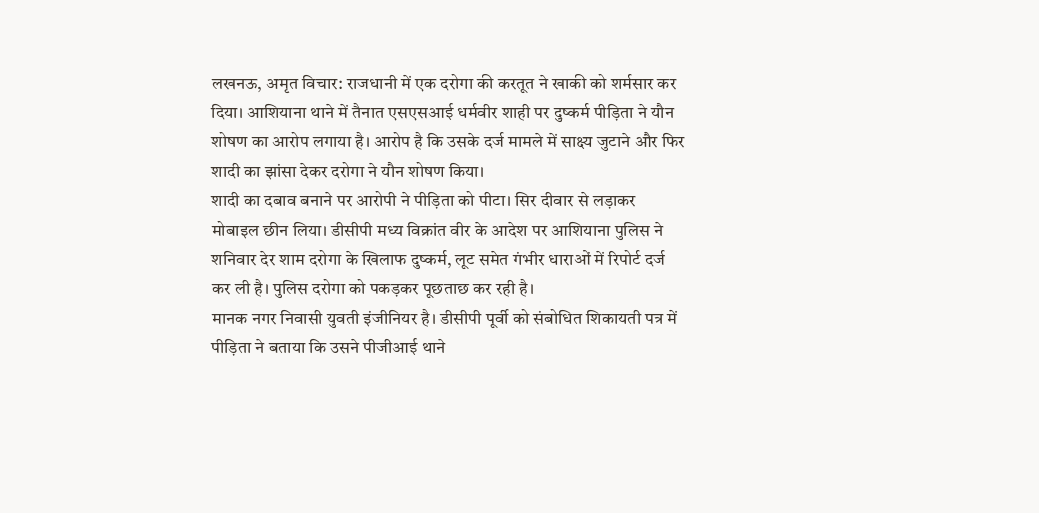लखनऊ, अमृत विचार: राजधानी में एक दरोगा की करतूत ने खाकी को शर्मसार कर दिया। आशियाना थाने में तैनात एसएसआई धर्मवीर शाही पर दुष्कर्म पीड़िता ने यौन शोषण का आरोप लगाया है। आरोप है कि उसके दर्ज मामले में साक्ष्य जुटाने और फिर शादी का झांसा देकर दरोगा ने यौन शोषण किया।
शादी का दबाव बनाने पर आरोपी ने पीड़िता को पीटा। सिर दीवार से लड़ाकर मोबाइल छीन लिया। डीसीपी मध्य विक्रांत वीर के आदेश पर आशियाना पुलिस ने शनिवार देर शाम दरोगा के खिलाफ दुष्कर्म, लूट समेत गंभीर धाराओं में रिपोर्ट दर्ज कर ली है। पुलिस दरोगा को पकड़कर पूछताछ कर रही है।
मानक नगर निवासी युवती इंजीनियर है। डीसीपी पूर्वी को संबोधित शिकायती पत्र में पीड़िता ने बताया कि उसने पीजीआई थाने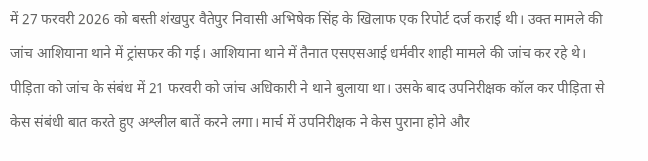में 27 फरवरी 2026 को बस्ती शंखपुर वैतेपुर निवासी अभिषेक सिंह के खिलाफ एक रिपोर्ट दर्ज कराई थी। उक्त मामले की जांच आशियाना थाने में ट्रांसफर की गई। आशियाना थाने में तैनात एसएसआई धर्मवीर शाही मामले की जांच कर रहे थे। पीड़िता को जांच के संबंध में 21 फरवरी को जांच अधिकारी ने थाने बुलाया था। उसके बाद उपनिरीक्षक कॉल कर पीड़िता से केस संबंधी बात करते हुए अश्लील बातें करने लगा। मार्च में उपनिरीक्षक ने केस पुराना होने और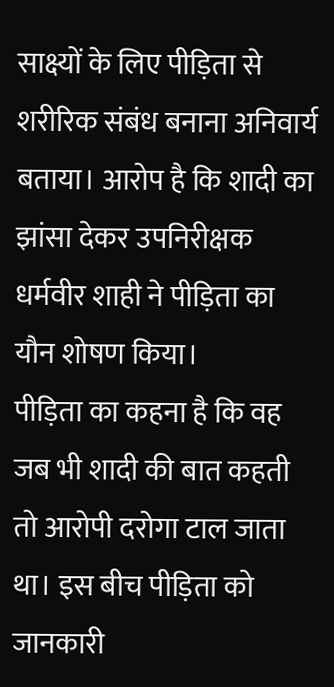साक्ष्यों के लिए पीड़िता से शरीरिक संबंध बनाना अनिवार्य बताया। आरोप है कि शादी का झांसा देकर उपनिरीक्षक धर्मवीर शाही ने पीड़िता का यौन शोषण किया।
पीड़िता का कहना है कि वह जब भी शादी की बात कहती तो आरोपी दरोगा टाल जाता था। इस बीच पीड़िता को जानकारी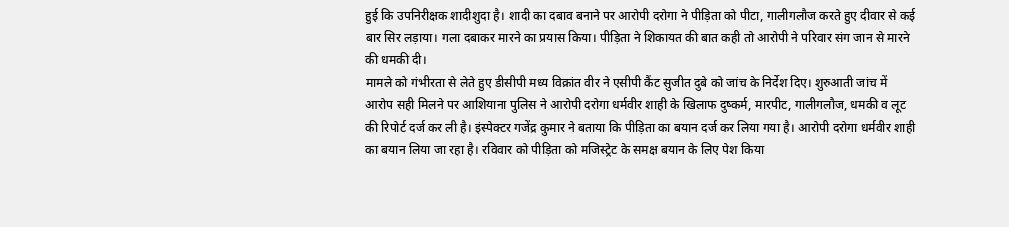हुई कि उपनिरीक्षक शादीशुदा है। शादी का दबाव बनाने पर आरोपी दरोगा ने पीड़िता को पीटा, गालीगलौज करते हुए दीवार से कई बार सिर लड़ाया। गला दबाकर मारने का प्रयास किया। पीड़िता ने शिकायत की बात कही तो आरोपी ने परिवार संग जान से मारने की धमकी दी।
मामले को गंभीरता से लेते हुए डीसीपी मध्य विक्रांत वीर ने एसीपी कैंट सुजीत दुबे को जांच के निर्देश दिए। शुरुआती जांच में आरोप सही मिलने पर आशियाना पुलिस ने आरोपी दरोगा धर्मवीर शाही के खिलाफ दुष्कर्म, मारपीट, गालीगलौज, धमकी व लूट की रिपोर्ट दर्ज कर ली है। इंस्पेक्टर गजेंद्र कुमार ने बताया कि पीड़िता का बयान दर्ज कर लिया गया है। आरोपी दरोगा धर्मवीर शाही का बयान लिया जा रहा है। रविवार को पीड़िता को मजिस्ट्रेट के समक्ष बयान के लिए पेश किया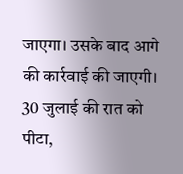जाएगा। उसके बाद आगे की कार्रवाई की जाएगी।
30 जुलाई की रात को पीटा,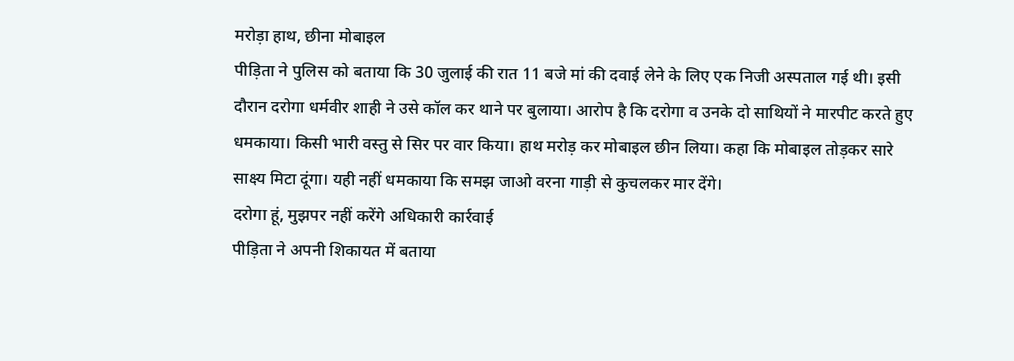मरोड़ा हाथ, छीना मोबाइल
पीड़िता ने पुलिस को बताया कि 30 जुलाई की रात 11 बजे मां की दवाई लेने के लिए एक निजी अस्पताल गई थी। इसी दौरान दरोगा धर्मवीर शाही ने उसे कॉल कर थाने पर बुलाया। आरोप है कि दरोगा व उनके दो साथियों ने मारपीट करते हुए धमकाया। किसी भारी वस्तु से सिर पर वार किया। हाथ मरोड़ कर मोबाइल छीन लिया। कहा कि मोबाइल तोड़कर सारे साक्ष्य मिटा दूंगा। यही नहीं धमकाया कि समझ जाओ वरना गाड़ी से कुचलकर मार देंगे।
दरोगा हूं, मुझपर नहीं करेंगे अधिकारी कार्रवाई
पीड़िता ने अपनी शिकायत में बताया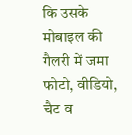कि उसके मोबाइल की गैलरी में जमा फोटो, वीडियो, चैट व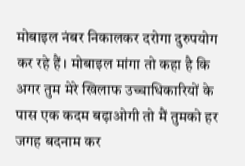मोबाइल नंबर निकालकर दरोगा दुरुपयोग कर रहे हैं। मोबाइल मांगा तो कहा है कि अगर तुम मेरे खिलाफ उच्चाधिकारियों के पास एक कदम बढ़ाओगी तो मैं तुमको हर जगह बदनाम कर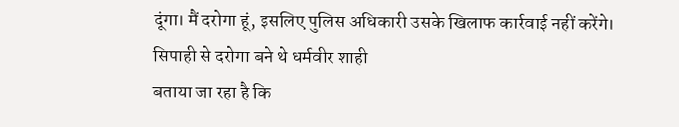दूंगा। मैं दरोगा हूं, इसलिए पुलिस अधिकारी उसके खिलाफ कार्रवाई नहीं करेंगे।
सिपाही से दरोगा बने थे धर्मवीर शाही
बताया जा रहा है कि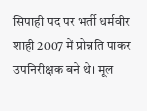सिपाही पद पर भर्ती धर्मवीर शाही 2007 में प्रोन्नति पाकर उपनिरीक्षक बने थे। मूल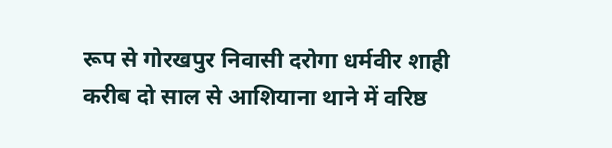रूप से गोरखपुर निवासी दरोगा धर्मवीर शाही करीब दो साल से आशियाना थाने में वरिष्ठ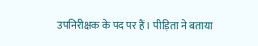उपनिरीक्षक के पद पर हैं। पीड़िता ने बताया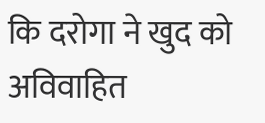कि दरोगा ने खुद को अविवाहित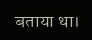बताया था।